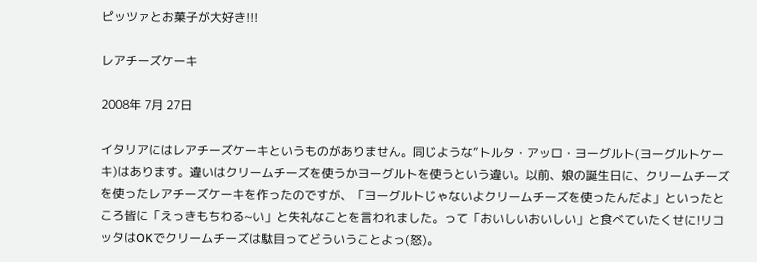ピッツァとお菓子が大好き!!!

レアチーズケーキ

2008年 7月 27日

イタリアにはレアチーズケーキというものがありません。同じような”トルタ・アッロ・ヨーグルト(ヨーグルトケーキ)はあります。違いはクリームチーズを使うかヨーグルトを使うという違い。以前、娘の誕生日に、クリームチーズを使ったレアチーズケーキを作ったのですが、「ヨーグルトじゃないよクリームチーズを使ったんだよ」といったところ皆に「えっきもちわる~い」と失礼なことを言われました。って「おいしいおいしい」と食べていたくせに!リコッタはOKでクリームチーズは駄目ってどういうことよっ(怒)。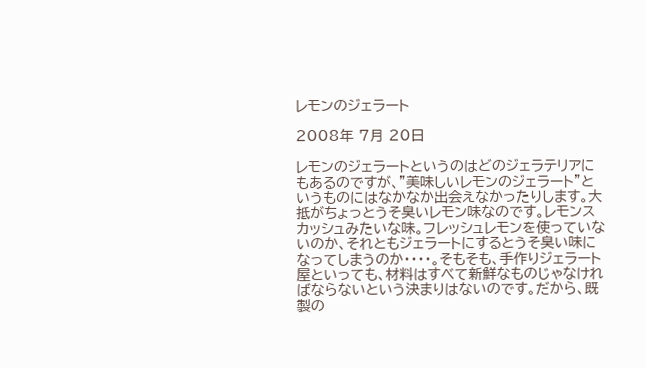レモンのジェラート

2008年 7月 20日

レモンのジェラートというのはどのジェラテリアにもあるのですが、”美味しいレモンのジェラート”というものにはなかなか出会えなかったりします。大抵がちょっとうそ臭いレモン味なのです。レモンスカッシュみたいな味。フレッシュレモンを使っていないのか、それともジェラートにするとうそ臭い味になってしまうのか・・・・。そもそも、手作りジェラート屋といっても、材料はすべて新鮮なものじゃなければならないという決まりはないのです。だから、既製の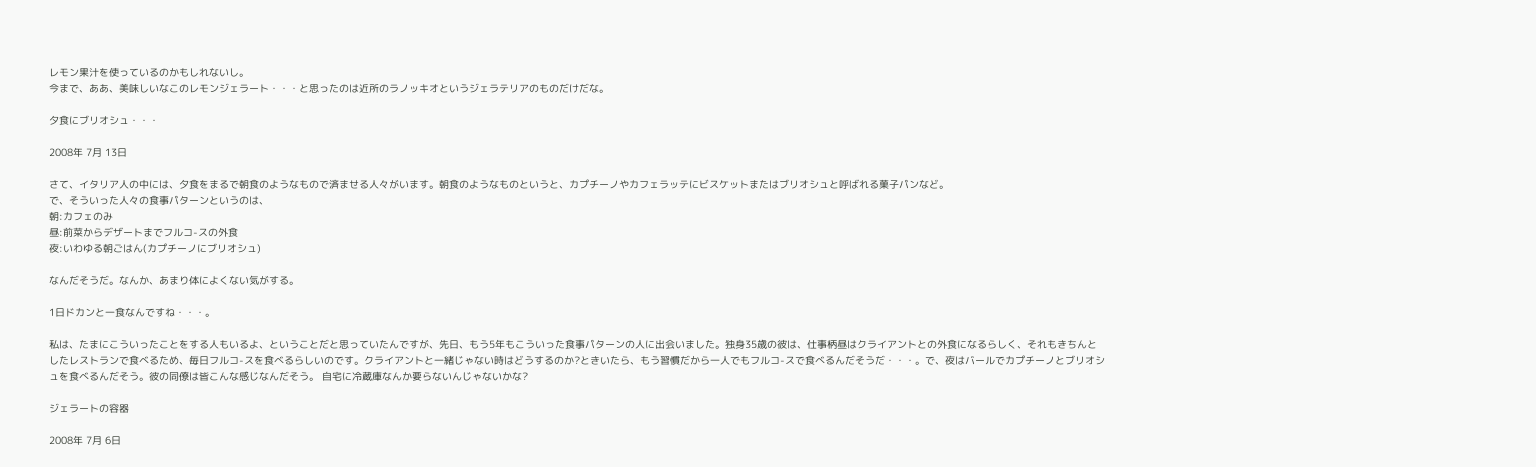レモン果汁を使っているのかもしれないし。
今まで、ああ、美味しいなこのレモンジェラート・・・と思ったのは近所のラノッキオというジェラテリアのものだけだな。

夕食にブリオシュ・・・

2008年 7月 13日

さて、イタリア人の中には、夕食をまるで朝食のようなもので済ませる人々がいます。朝食のようなものというと、カプチーノやカフェラッテにビスケットまたはブリオシュと呼ばれる菓子パンなど。
で、そういった人々の食事パターンというのは、
朝:カフェのみ
昼:前菜からデザートまでフルコ-スの外食
夜:いわゆる朝ごはん(カプチーノにブリオシュ)

なんだそうだ。なんか、あまり体によくない気がする。

1日ドカンと一食なんですね・・・。

私は、たまにこういったことをする人もいるよ、ということだと思っていたんですが、先日、もう5年もこういった食事パターンの人に出会いました。独身35歳の彼は、仕事柄昼はクライアントとの外食になるらしく、それもきちんとしたレストランで食べるため、毎日フルコ-スを食べるらしいのです。クライアントと一緒じゃない時はどうするのか?ときいたら、もう習慣だから一人でもフルコ-スで食べるんだそうだ・・・。で、夜はバールでカプチーノとブリオシュを食べるんだそう。彼の同僚は皆こんな感じなんだそう。 自宅に冷蔵庫なんか要らないんじゃないかな?

ジェラートの容器

2008年 7月 6日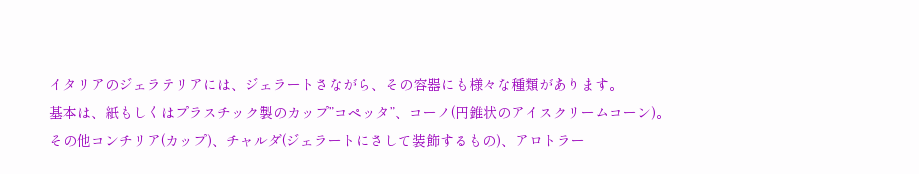イタリアのジェラテリアには、ジェラートさながら、その容器にも様々な種類があります。
基本は、紙もしくはプラスチック製のカップ”コペッタ”、コーノ(円錐状のアイスクリームコーン)。その他コンチリア(カップ)、チャルダ(ジェラートにさして装飾するもの)、アロトラー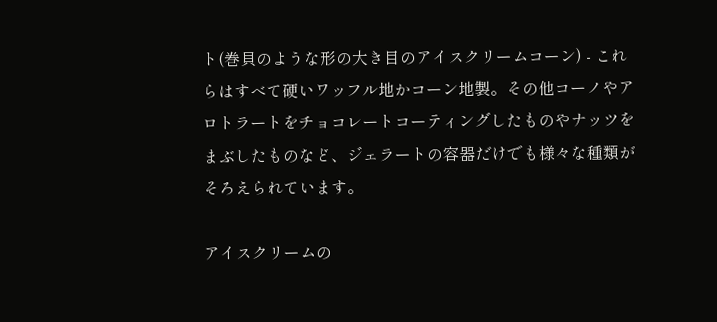ト(巻貝のような形の大き目のアイスクリームコーン) - これらはすべて硬いワッフル地かコーン地製。その他コーノやアロトラートをチョコレートコーティングしたものやナッツをまぶしたものなど、ジェラートの容器だけでも様々な種類がそろえられています。

アイスクリームの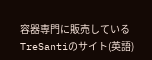容器専門に販売しているTreSantiのサイト(英語)